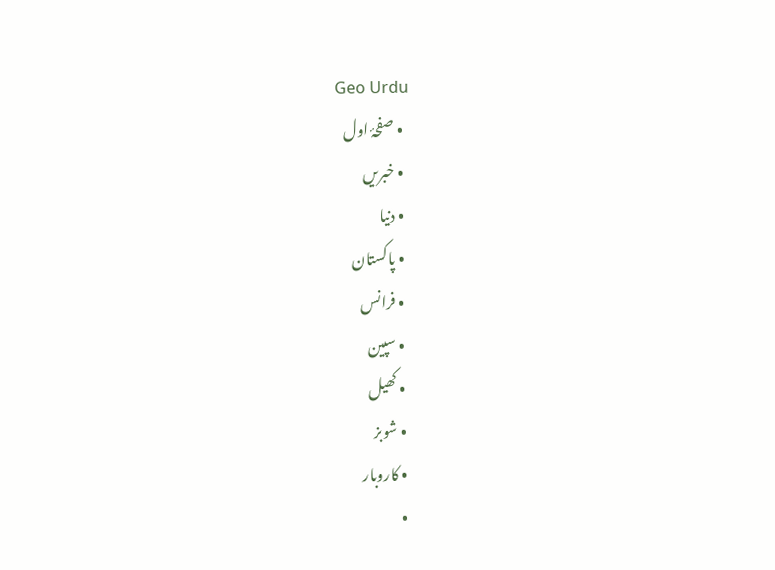Geo Urdu
  • صفحۂ اول
  • خبریں
  • دنیا
  • پاکستان
  • فرانس
  • سپین
  • کھیل
  • شوبز
  • کاروبار
  •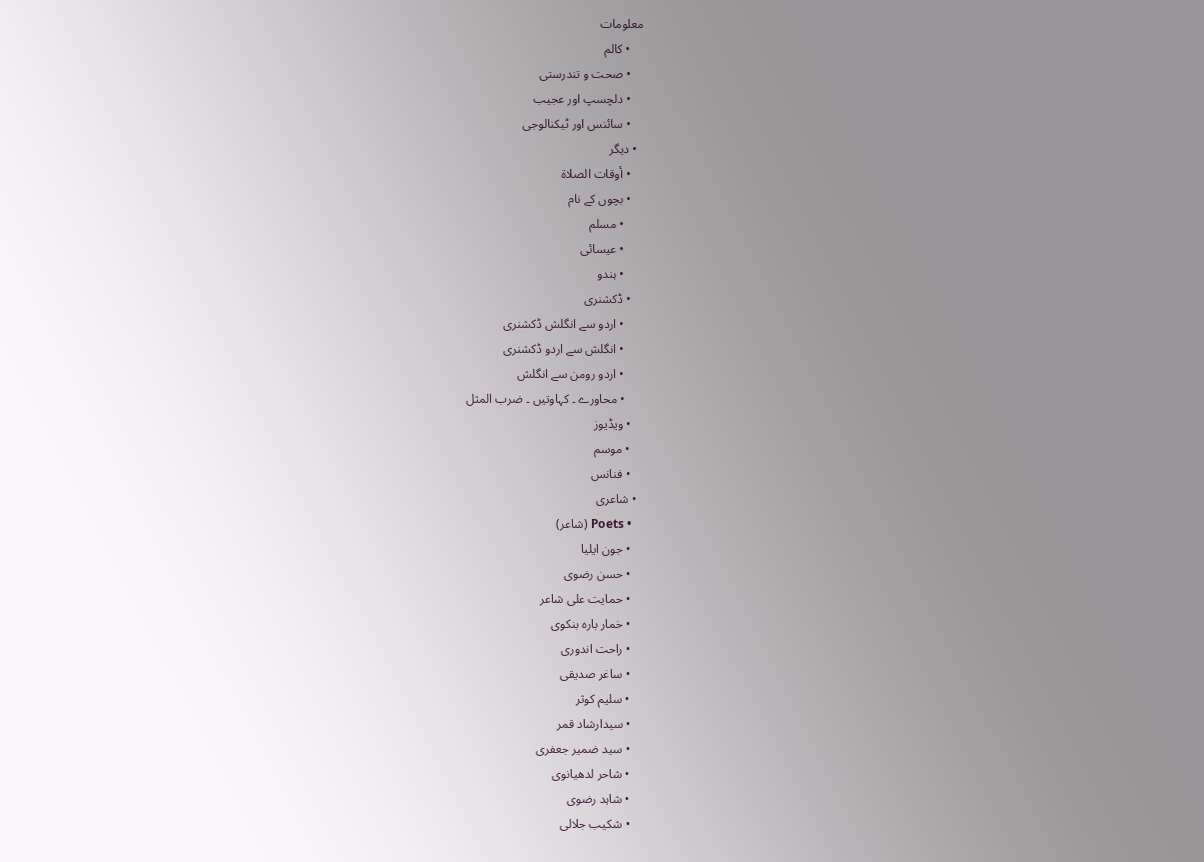معلومات
    • کالم
    • صحت و تندرستی
    • دلچسپ اور عجیب
    • سائنس اور ٹیکنالوجی
  • دیگر
    • أوقات الصلاة
    • بچوں کے نام
      • مسلم
      • عیسائی
      • ہندو
    • ڈکشنری
      • اردو سے انگلش ڈکشنری
      • انگلش سے اردو ڈکشنری
      • اردو رومن سے انگلش
      • محاورے ۔ کہاوتیں ۔ ضرب المثل
    • ویڈیوز
    • موسم
    • فنانس
  • شاعری
    • Poets (شاعر)
    • جون ایلیا
    • حسن رضوی
    • حمایت علی شاعر
    • خمار بارہ بنکوی
    • راحت اندوری
    • ساغر صدیقی
    • سلیم کوثر
    • سیدارشاد قمر
    • سید ضمیر جعفری
    • شاحر لدھیانوی
    • شاہد رضوی
    • شکیب جلالی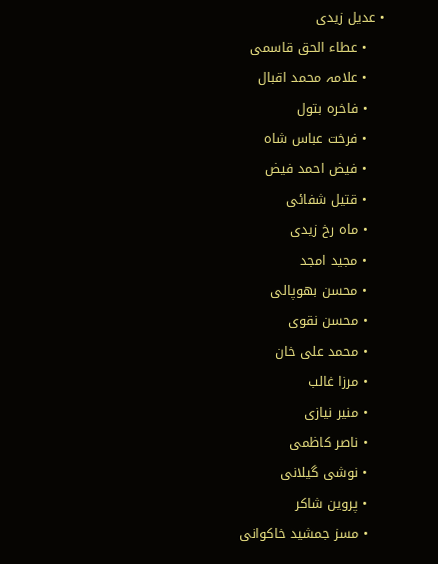• عدیل زیدی
    • عطاء الحق قاسمی
    • علامہ محمد اقبال
    • فاخرہ بتول
    • فرخت عباس شاہ
    • فیض احمد فیض
    • قتیل شفائی
    • ماہ رخ زیدی
    • مجید امجد
    • محسن بھوپالی
    • محسن نقوی
    • محمد علی خان
    • مرزا غالب
    • منیر نیازی
    • ناصر کاظمی
    • نوشی گیلانی
    • پروین شاکر
    • مسز جمشید خاکوانی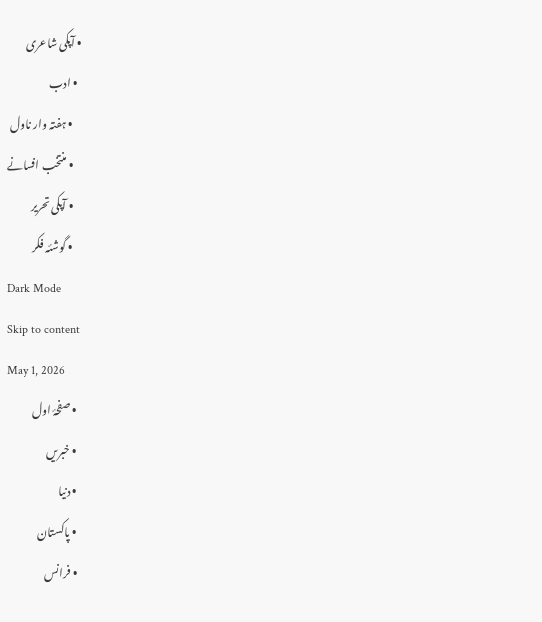• آپکی شاعری
  • ادب
    • ہفتہ وار ناول
    • منتخب افسانے
    • آپکی تحریر
    • گوشئہ فکر
Dark Mode
Skip to content
May 1, 2026
  • صفحۂ اول
  • خبریں
  • دنیا
  • پاکستان
  • فرانس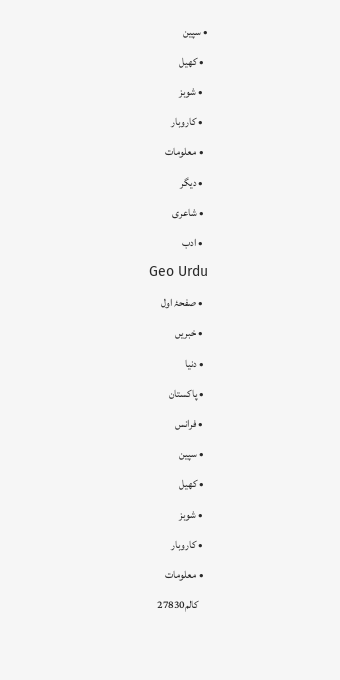• سپین
  • کھیل
  • شوبز
  • کاروبار
  • معلومات
  • دیگر
  • شاعری
  • ادب
Geo Urdu
  • صفحۂ اول
  • خبریں
  • دنیا
  • پاکستان
  • فرانس
  • سپین
  • کھیل
  • شوبز
  • کاروبار
  • معلومات
    کالم27830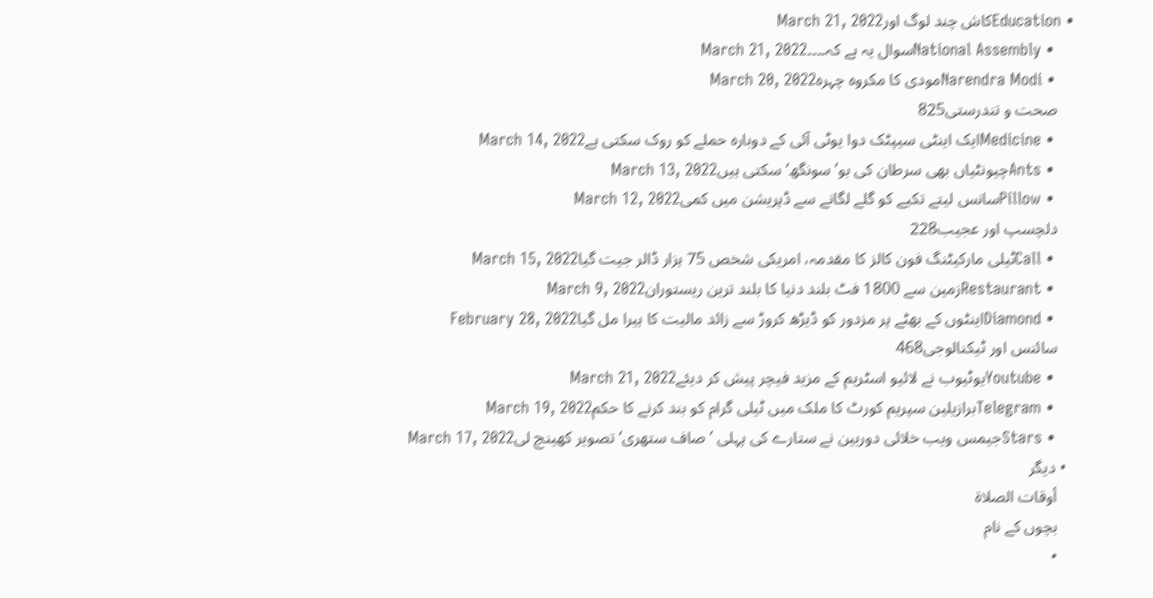• Educationکاش چند لوگ اورMarch 21, 2022
    • National Assemblyسوال یہ ہے کہ۔۔۔۔March 21, 2022
    • Narendra Modiمودی کا مکروہ چہرہMarch 20, 2022
    صحت و تندرستی825
    • Medicineایک اینٹی سیپٹک دوا یوٹی آئی کے دوبارہ حملے کو روک سکتی ہےMarch 14, 2022
    • Antsچیونٹیاں بھی سرطان کی بو’سونگھ‘ سکتی ہیںMarch 13, 2022
    • Pillowسانس لیتے تکیے کو گلے لگانے سے ڈپریشن میں کمیMarch 12, 2022
    دلچسپ اور عجیب228
    • Callٹیلی مارکیٹنگ فون کالز کا مقدمہ، امریکی شخص 75 ہزار ڈالر جیت گیاMarch 15, 2022
    • Restaurantزمین سے 1800 فٹ بلند دنیا کا بلند ترین ریستورانMarch 9, 2022
    • Diamondاینٹوں کے بھٹے پر مزدور کو ڈیڑھ کروڑ سے زائد مالیت کا ہیرا مل گیاFebruary 28, 2022
    سائنس اور ٹیکنالوجی468
    • Youtubeیوٹیوب نے لائیو اسٹریم کے مزید فیچر پیش کر دیئےMarch 21, 2022
    • Telegramبرازیلین سپریم کورٹ کا ملک میں ٹیلی گرام کو بند کرنے کا حکمMarch 19, 2022
    • Starsجیمس ویب خلائی دوربین نے ستارے کی پہلی ’صاف ستھری‘ تصویر کھینچ لیMarch 17, 2022
  • دیگر
    أوقات الصلاة
    بچوں کے نام
    •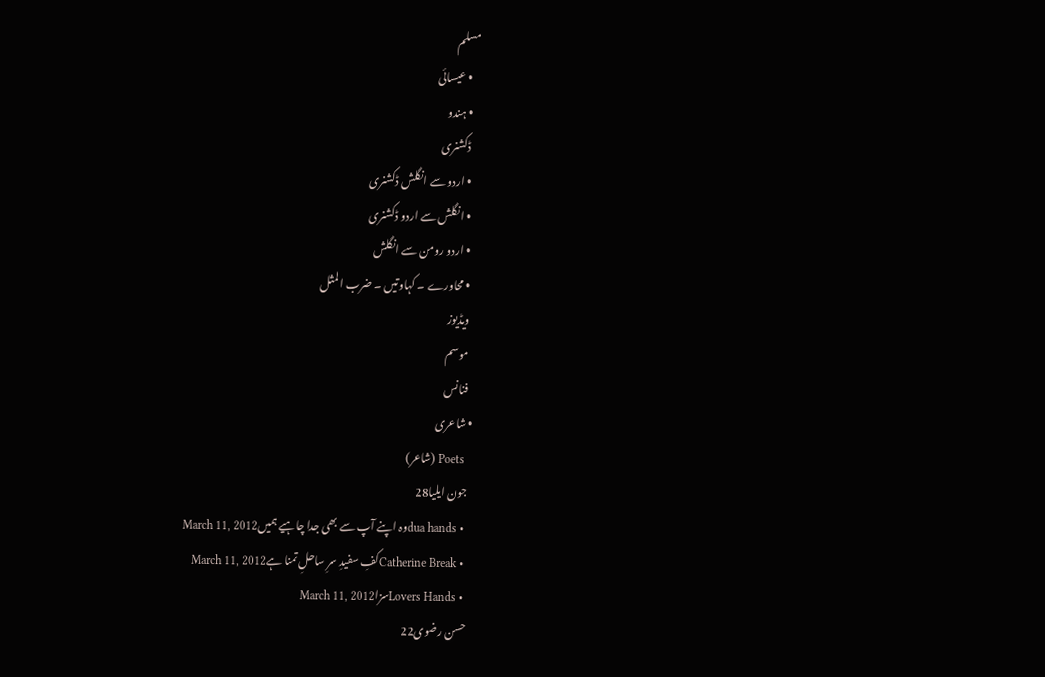مسلم
    • عیسائی
    • ہندو
    ڈکشنری
    • اردو سے انگلش ڈکشنری
    • انگلش سے اردو ڈکشنری
    • اردو رومن سے انگلش
    • محاورے ۔ کہاوتیں ۔ ضرب المثل
    ویڈیوز
    موسم
    فنانس
  • شاعری
    Poets (شاعر)
    جون ایلیا28
    • dua handsوہ اپنے آپ سے بھی جدا چاہیے ہمیںMarch 11, 2012
    • Catherine Breakکفِ سفیدِ سرِ ساحلِ تمنا ہےMarch 11, 2012
    • Lovers HandsسزاMarch 11, 2012
    حسن رضوی22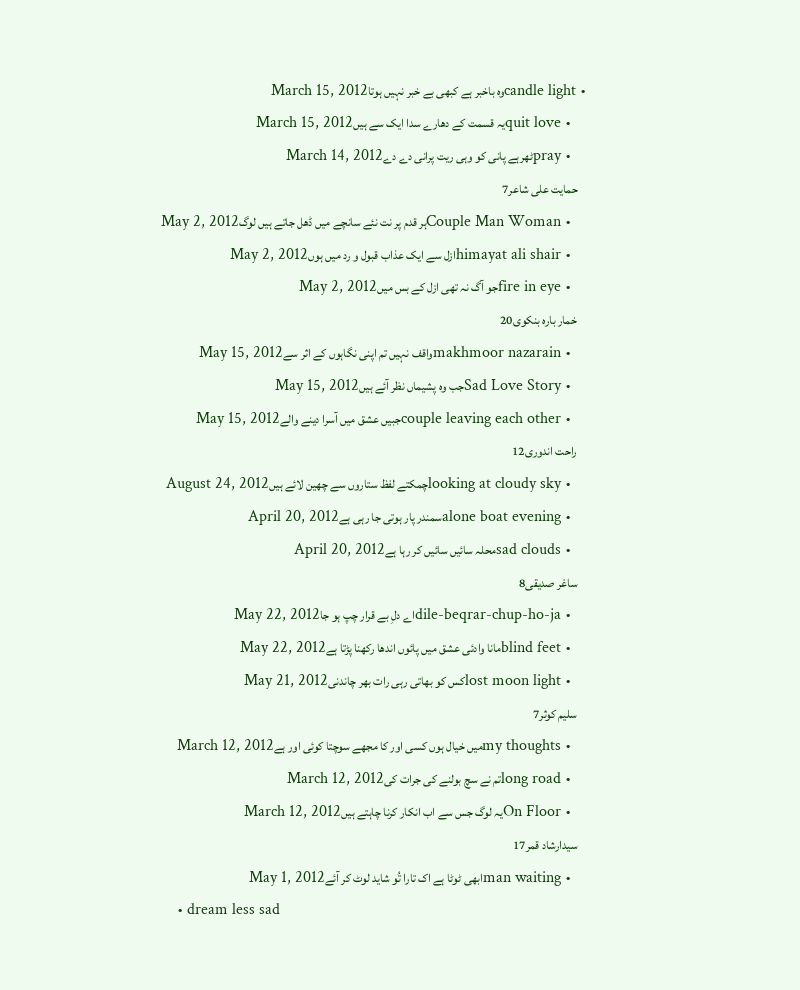• candle lightوہ باخبر ہے کبھی بے خبر نہیں ہوتاMarch 15, 2012
    • quit loveیہ قسمت کے دھارے سدا ایک سے ہیںMarch 15, 2012
    • prayٹھرہے پانی کو وہی ریت پرانی دے دےMarch 14, 2012
    حمایت علی شاعر7
    • Couple Man Womanہر قدم پر نت نئے سانچے میں ڈھل جاتے ہیں لوگMay 2, 2012
    • himayat ali shairازل سے ایک عذاب قبول و رد میں ہوںMay 2, 2012
    • fire in eyeجو آگ نہ تھی ازل کے بس میںMay 2, 2012
    خمار بارہ بنکوی20
    • makhmoor nazarainواقف نہیں تم اپنی نگاہوں کے اثر سےMay 15, 2012
    • Sad Love Storyجب وہ پشیماں نظر آئے ہیںMay 15, 2012
    • couple leaving each otherجبیں عشق میں آسرا دینے والےMay 15, 2012
    راحت اندوری12
    • looking at cloudy skyچمکتے لفظ ستاروں سے چھین لائے ہیںAugust 24, 2012
    • alone boat eveningسمندر پار ہوتی جا رہی ہےApril 20, 2012
    • sad cloudsمحلہ سائیں سائیں کر رہا ہےApril 20, 2012
    ساغر صدیقی8
    • dile-beqrar-chup-ho-jaاے دلِ بے قرار چپ ہو جاMay 22, 2012
    • blind feetمانا وادئی عشق میں پائوں اندھا رکھنا پڑتا ہےMay 22, 2012
    • lost moon lightکس کو بھاتی رہی رات بھر چاندنیMay 21, 2012
    سلیم کوثر7
    • my thoughtsمیں خیال ہوں کسی اور کا مجھے سوچتا کوئی اور ہےMarch 12, 2012
    • long roadتم نے سچ بولنے کی جرات کیMarch 12, 2012
    • On Floorیہ لوگ جس سے اب انکار کرنا چاہتے ہیںMarch 12, 2012
    سیدارشاد قمر17
    • man waitingابھی ٹوٹا ہے اک تارا تُو شاید لوٹ کر آئےMay 1, 2012
    • dream less sad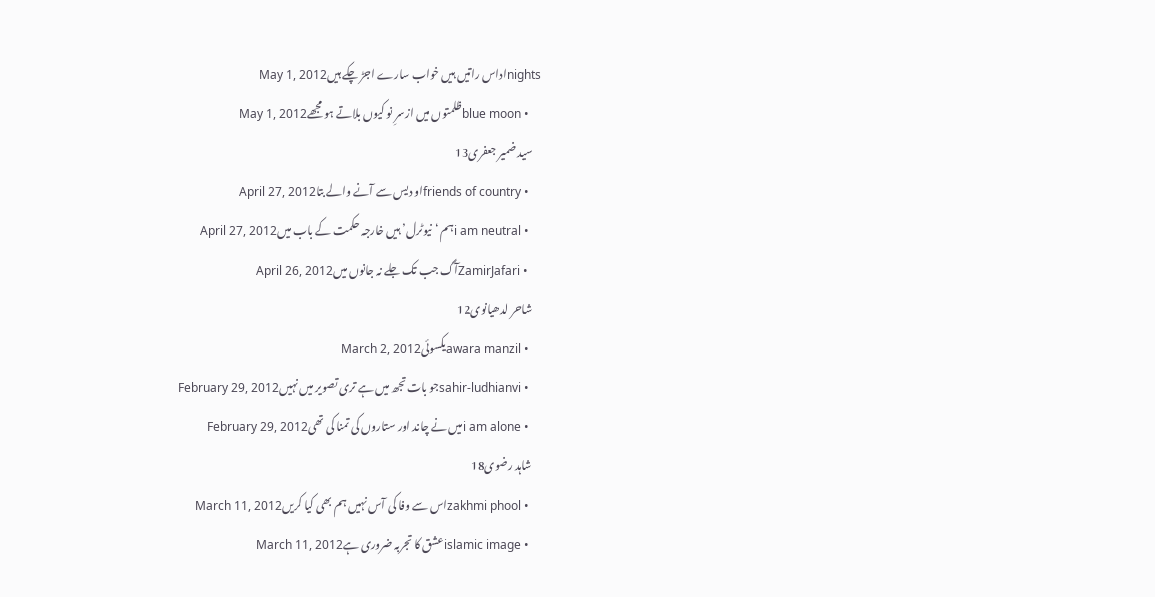nightsاداس راتیں ہیں خواب سارے اجڑ چکے ہیںMay 1, 2012
    • blue moonظلمتوں میں ازسرِ نو کیوں بلاتے ہو مجھےMay 1, 2012
    سید ضمیر جعفری13
    • friends of countryاو دیس سے آنے والے بتاApril 27, 2012
    • i am neutralہم ‘نیوٹرل’ ہیں خارجہ حکمت کے باب میںApril 27, 2012
    • ZamirJafariآگ جب تک جلے نہ جانوں میںApril 26, 2012
    شاحر لدھیانوی12
    • awara manzilیکسوئیMarch 2, 2012
    • sahir-ludhianviجو بات تجھ میں ہے تری تصویر میں نہیںFebruary 29, 2012
    • i am aloneمیں نے چاند اور ستاروں کی تمنا کی تھیFebruary 29, 2012
    شاہد رضوی18
    • zakhmi phoolاس سے وفا کی آس نہیں ہم بھی کیا کریںMarch 11, 2012
    • islamic imageعشق کا تجربہ ضروری ہےMarch 11, 2012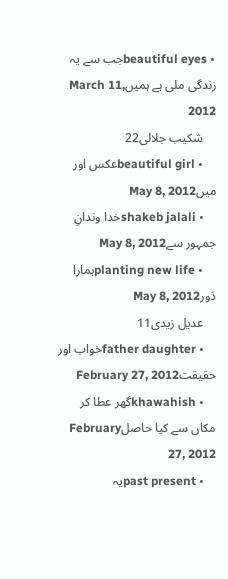• beautiful eyesجب سے یہ زندگی ملی ہے ہمیںMarch 11, 2012
    شکیب جلالی22
    • beautiful girlعکس اور میںMay 8, 2012
    • shakeb jalaliخدا وندانِ جمہور سےMay 8, 2012
    • planting new lifeہمارا دَورMay 8, 2012
    عدیل زیدی11
    • father daughterخواب اور حقیقتFebruary 27, 2012
    • khawahishگھر عطا کر مکاں سے کیا حاصلFebruary 27, 2012
    • past presentیہ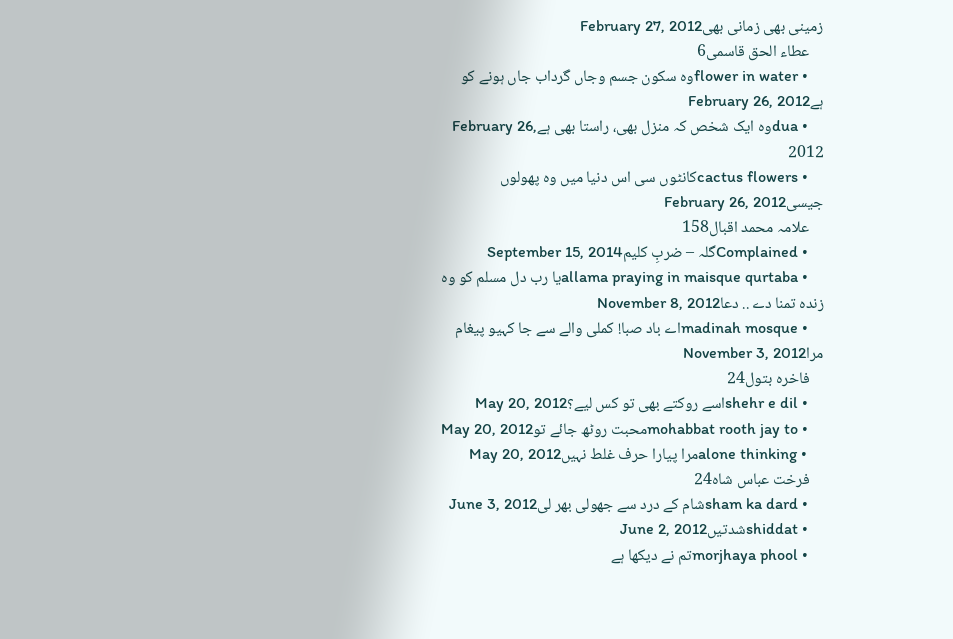زمینی بھی زمانی بھیFebruary 27, 2012
    عطاء الحق قاسمی6
    • flower in waterوہ سکون جسم وجاں گرداب جاں ہونے کو ہےFebruary 26, 2012
    • duaوہ ایک شخص کہ منزل بھی، راستا بھی ہےFebruary 26, 2012
    • cactus flowersکانٹوں سی اس دنیا میں وہ پھولوں جیسیFebruary 26, 2012
    علامہ محمد اقبال158
    • Complainedگلہ – ضربِ کلیمSeptember 15, 2014
    • allama praying in maisque qurtabaیا رب دل مسلم کو وہ زندہ تمنا دے .. دعاNovember 8, 2012
    • madinah mosqueاے باد صبا! کملی والے سے جا کہیو پیغام مراNovember 3, 2012
    فاخرہ بتول24
    • shehr e dilاسے روکتے بھی تو کس لیے؟May 20, 2012
    • mohabbat rooth jay toمحبت روٹھ جائے توMay 20, 2012
    • alone thinkingمرا پیارا حرف غلط نہیںMay 20, 2012
    فرخت عباس شاہ24
    • sham ka dardشام کے درد سے جھولی بھر لیJune 3, 2012
    • shiddatشدتیںJune 2, 2012
    • morjhaya phoolتم نے دیکھا ہے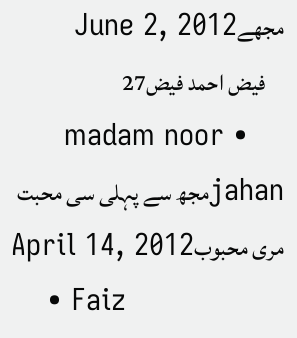مجھےJune 2, 2012
    فیض احمد فیض27
    • madam noor jahanمجھ سے پہلی سی محبت مری محبوبApril 14, 2012
    • Faiz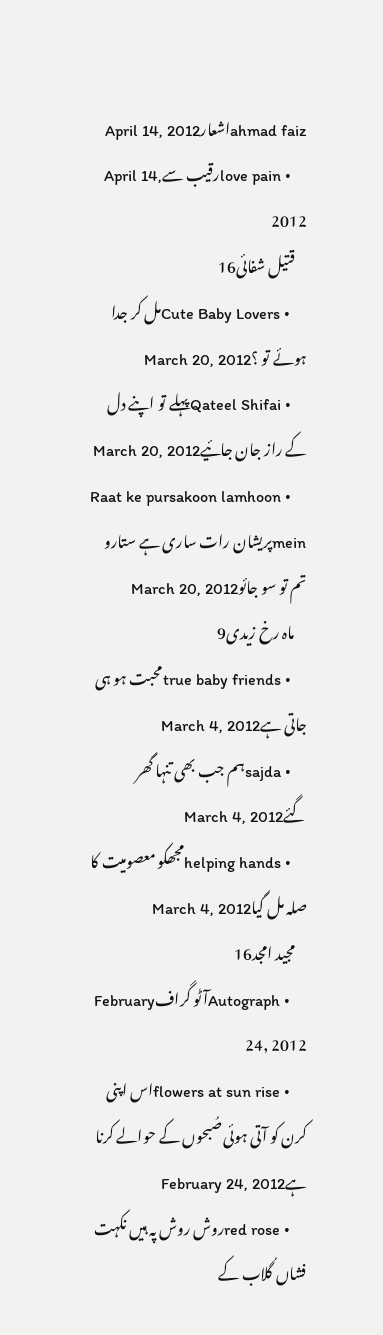ahmad faizاشعارApril 14, 2012
    • love painرقیب سےApril 14, 2012
    قتیل شفائی16
    • Cute Baby Loversمل کر جدا ہوئے تو ؟March 20, 2012
    • Qateel Shifaiپہلے تو اپنے دل کے راز جان جائیےMarch 20, 2012
    • Raat ke pursakoon lamhoon meinپریشان رات ساری ہے ستارو تم تو سو جائوMarch 20, 2012
    ماہ رخ زیدی9
    • true baby friendsمحبت ہو ہی جاتی ہےMarch 4, 2012
    • sajdaہم جب بھی تنہا گھر گئےMarch 4, 2012
    • helping handsمجھکو معصومیت کا صلہ مل گیاMarch 4, 2012
    مجید امجد16
    • Autographآٹو گرافFebruary 24, 2012
    • flowers at sun riseاس اپنی کرن کو آتی ہوئی صُبحوں کے حوالے کرنا ہےFebruary 24, 2012
    • red roseروش روش پہ ہیں نکہت فشاں گُلاب کے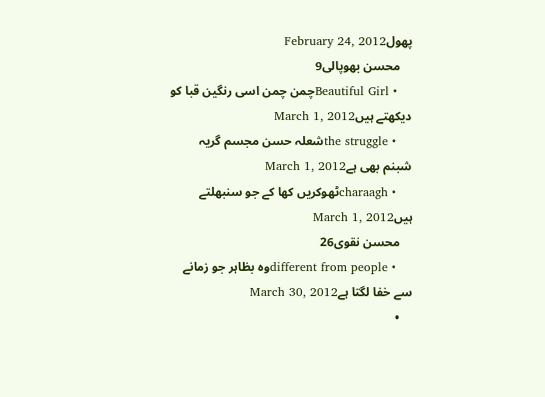پھولFebruary 24, 2012
    محسن بھوپالی9
    • Beautiful Girlچمن چمن اسی رنگین قبا کو دیکھتے ہیںMarch 1, 2012
    • the struggleشعلہ حسن مجسم گریہ شبنم بھی ہےMarch 1, 2012
    • charaaghٹھوکریں کھا کے جو سنبھلتے ہیںMarch 1, 2012
    محسن نقوی26
    • different from peopleوہ بظاہر جو زمانے سے خفا لگتا ہےMarch 30, 2012
    •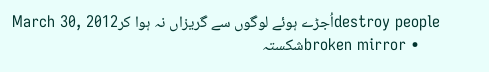destroy peopleاُجڑے ہوئے لوگوں سے گریزاں نہ ہوا کرMarch 30, 2012
    • broken mirrorشکستہ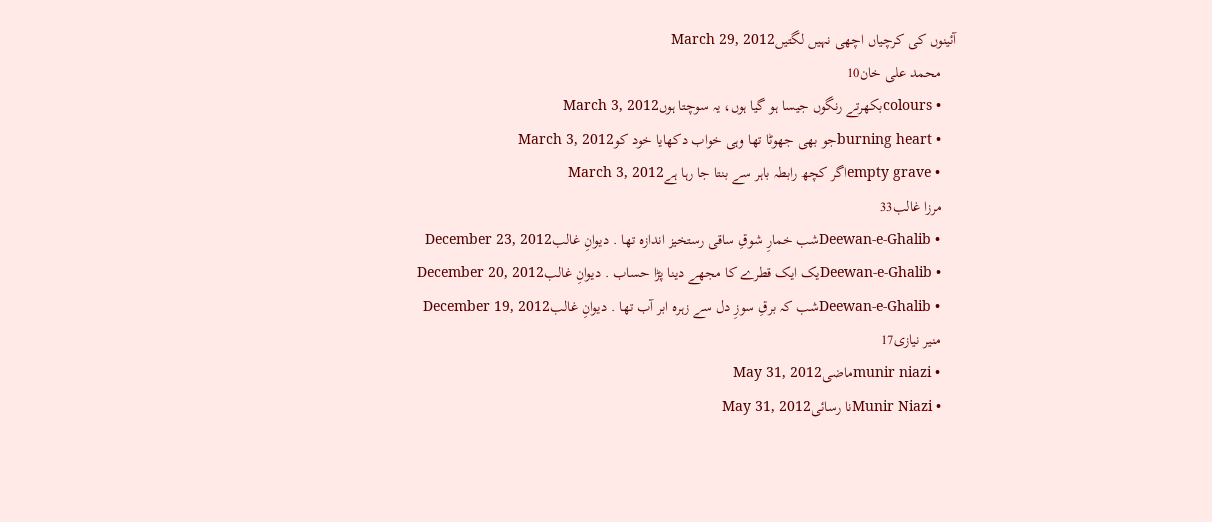آئینوں کی کرچیاں اچھی نہیں لگتیںMarch 29, 2012
    محمد علی خان10
    • coloursبکھرتے رنگوں جیسا ہو گیا ہوں، یہ سوچتا ہوںMarch 3, 2012
    • burning heartجو بھی جھوٹا تھا وہی خواب دکھایا خود کوMarch 3, 2012
    • empty graveاگر کچھ رابطہ باہر سے بنتا جا رہا ہےMarch 3, 2012
    مرزا غالب33
    • Deewan-e-Ghalibشب خمارِ شوقِ ساقی رستخیز اندازہ تھا . دیوانِ غالبDecember 23, 2012
    • Deewan-e-Ghalibیک ایک قطرے کا مجھے دینا پڑا حساب . دیوانِ غالبDecember 20, 2012
    • Deewan-e-Ghalibشب کہ برقِ سوزِ دل سے زہرہ ابر آب تھا . دیوانِ غالبDecember 19, 2012
    منیر نیازی17
    • munir niaziماضیMay 31, 2012
    • Munir Niaziنا رسائیMay 31, 2012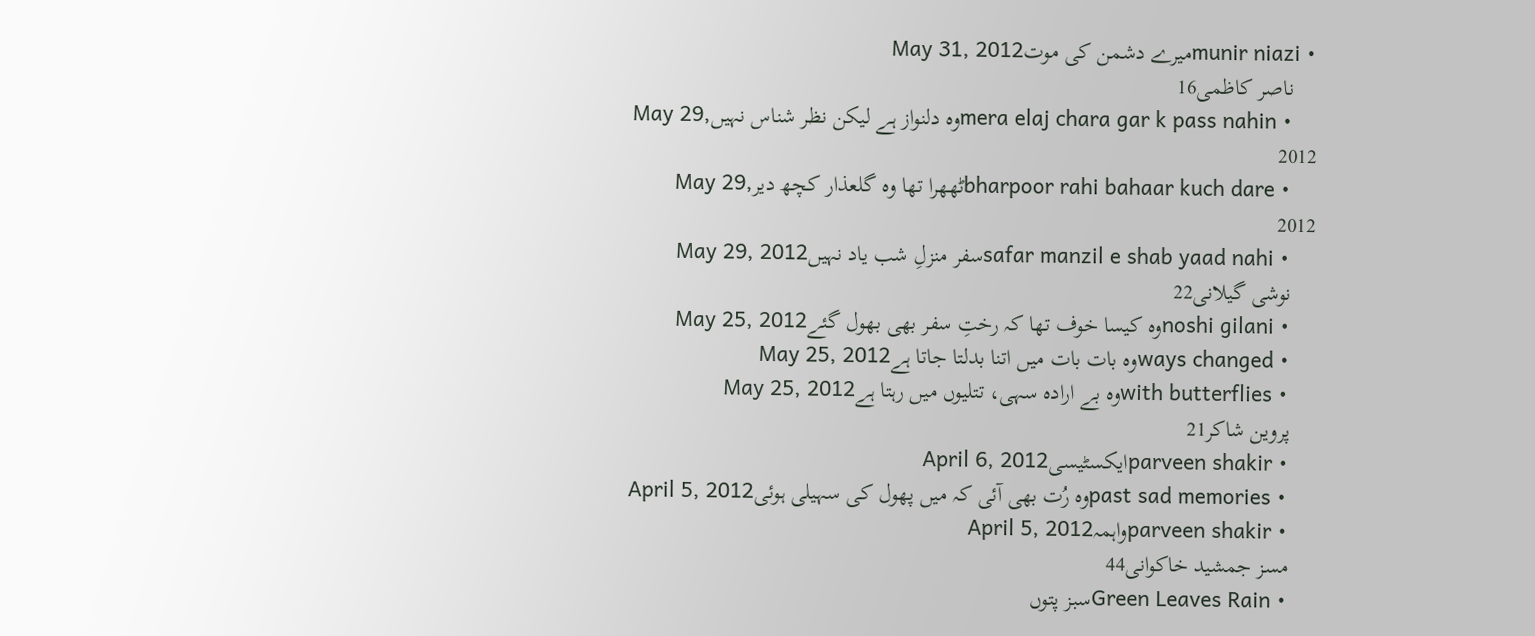• munir niaziمیرے دشمن کی موتMay 31, 2012
    ناصر کاظمی16
    • mera elaj chara gar k pass nahinوہ دلنواز ہے لیکن نظر شناس نہیںMay 29, 2012
    • bharpoor rahi bahaar kuch dareٹھھرا تھا وہ گلعذار کچھ دیرMay 29, 2012
    • safar manzil e shab yaad nahiسفر منزلِ شب یاد نہیںMay 29, 2012
    نوشی گیلانی22
    • noshi gilaniوہ کیسا خوف تھا کہ رختِ سفر بھی بھول گئےMay 25, 2012
    • ways changedوہ بات بات میں اتنا بدلتا جاتا ہےMay 25, 2012
    • with butterfliesوہ بے ارادہ سہی، تتلیوں میں رہتا ہےMay 25, 2012
    پروین شاکر21
    • parveen shakirایکسٹیسیApril 6, 2012
    • past sad memoriesوہ رُت بھی آئی کہ میں پھول کی سہیلی ہوئیApril 5, 2012
    • parveen shakirواہمہApril 5, 2012
    مسز جمشید خاکوانی44
    • Green Leaves Rainسبز پتوں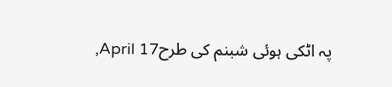پہ اٹکی ہوئی شبنم کی طرحApril 17,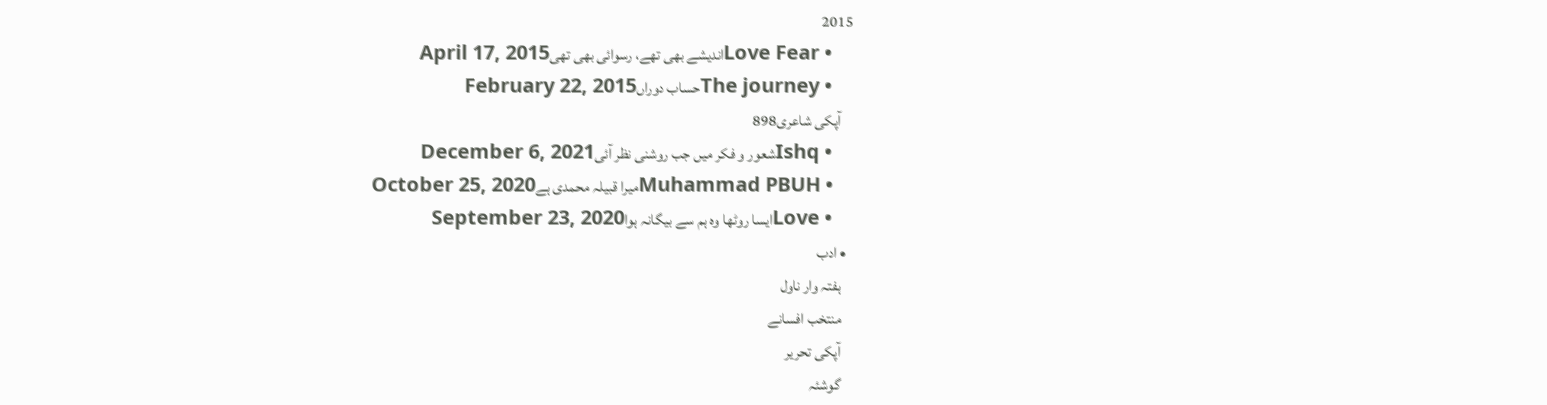2015
    • Love Fearاندیشے بھی تھے، رسوائی بھی تھیApril 17, 2015
    • The journeyحساب دوراںFebruary 22, 2015
    آپکی شاعری898
    • Ishqشعور و فکر میں جب روشنی نظر آئیDecember 6, 2021
    • Muhammad PBUHمیرا قبیلہ محمدی ہےOctober 25, 2020
    • Loveایسا روٹھا وہ ہم سے بیگانہ ہواSeptember 23, 2020
  • ادب
    ہفتہ وار ناول
    منتخب افسانے
    آپکی تحریر
    گوشئہ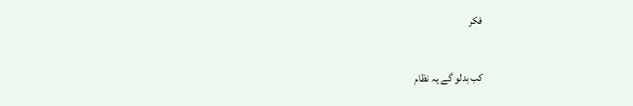فکر

کب بدلو گے یہ نظام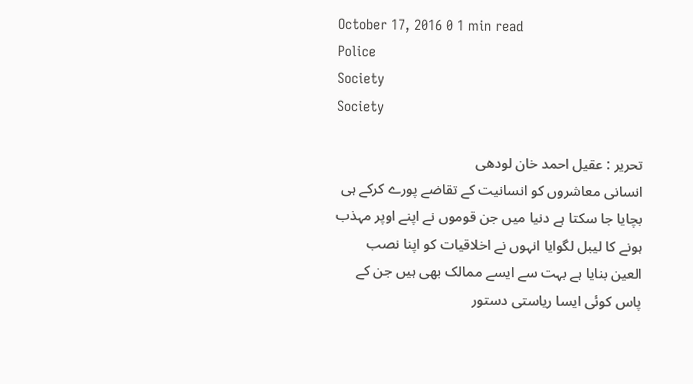October 17, 2016 0 1 min read
Police
Society
Society

تحریر : عقیل احمد خان لودھی
انسانی معاشروں کو انسانیت کے تقاضے پورے کرکے ہی بچایا جا سکتا ہے دنیا میں جن قوموں نے اپنے اوپر مہذب ہونے کا لیبل لگوایا انہوں نے اخلاقیات کو اپنا نصب العین بنایا ہے بہت سے ایسے ممالک بھی ہیں جن کے پاس کوئی ایسا ریاستی دستور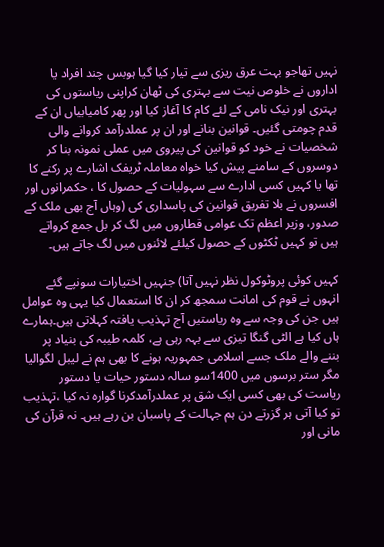نہیں تھاجو بہت عرق ریزی سے تیار کیا گیا ہوبس چند افراد یا اداروں نے خلوص نیت سے بہتری کی ٹھان کراپنی ریاستوں کی بہتری اور نیک نامی کے لئے کام کا آغاز کیا اور پھر کامیابیاں ان کے قدم چومتی گئیں۔ قوانین بنانے اور ان پر عملدرآمد کروانے والی شخصیات نے خود کو قوانین کی پیروی میں عملی نمونہ بنا کر دوسروں کے سامنے پیش کیا خواہ معاملہ ٹریفک اشارے پر رکنے کا تھا یا کہیں کسی ادارے سے سہولیات کے حصول کا ، حکمرانوں اور افسروں نے بلا تفریق قوانین کی پاسداری کی (وہاں آج بھی ملک کے صدور، وزیر اعظم تک عوامی قطاروں میں لگ کر بل جمع کرواتے ہیں تو کہیں ٹکٹوں کے حصول کیلئے لائنوں میں لگ جاتے ہیں۔

کہیں کوئی پروٹوکول نظر نہیں آتا) جنہیں اختیارات سونپے گئے انہوں نے قوم کی امانت سمجھ کر ان کا استعمال کیا یہی وہ عوامل ہیں جن کی وجہ سے وہ ریاستیں آج تہذیب یافتہ کہلاتی ہیں۔ہمارے ہاں کیا ہے الٹی گنگا تیزی سے بہہ رہی ہے، کلمہ طیبہ کی بنیاد پر بننے والے ملک جسے اسلامی جمہوریہ ہونے کا بھی ہم نے لیبل لگوالیا مگر ستر برسوں میں 1400سو سالہ دستور حیات یا دستور ریاست کی بھی کسی ایک شق پر عملدرآمدکرنا گوارہ نہ کیا ،تہذیب تو کیا آتی ہر گزرتے دن ہم جہالت کے پاسبان بن رہے ہیں۔ نہ قرآن کی مانی اور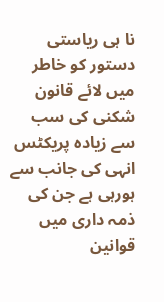نا ہی ریاستی دستور کو خاطر میں لائے قانون شکنی کی سب سے زیادہ پریکٹس انہی کی جانب سے ہورہی ہے جن کی ذمہ داری میں قوانین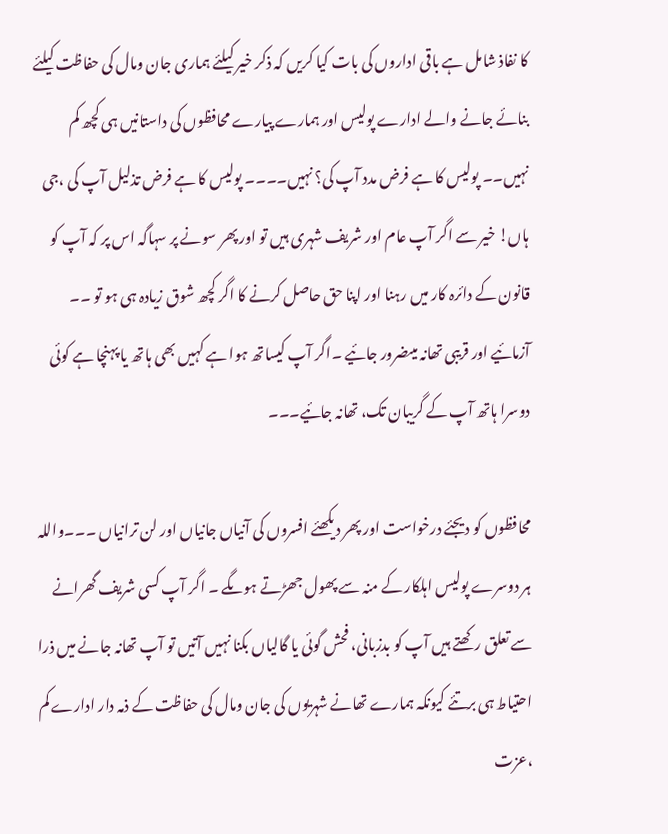کا نفاذ شامل ہے باقی اداروں کی بات کیا کریں کہ ذکر خیر کیلئے ہماری جان ومال کی حفاظت کیلئے بنائے جانے والے ادارے پولیس اور ہمارے پیارے محافظوں کی داستانیں ہی کچھ کم نہیں۔۔ پولیس کا ہے فرض مدد آپ کی؟ نہیں۔۔۔۔ پولیس کا ہے فرض تذلیل آپ کی ،جی ہاں! خیر سے اگر آپ عام اور شریف شہری ہیں تو اور پھر سونے پر سہاگہ اس پر کہ آپ کو قانون کے دائرہ کار میں رہنا اور اپنا حق حاصل کرنے کا اگر کچھ شوق زیادہ ہی ہو تو ۔۔ آزمائیے اور قریبی تھانہ میںضرور جائیے ۔اگر آپ کیساتھ ہوا ہے کہیں بھی ہاتھ یا پہنچا ہے کوئی دوسرا ہاتھ آپ کے گریبان تک، تھانہ جائیے۔۔۔

محافظوں کو دیجئے درخواست اور پھر دیکھئے افسروں کی آنیاں جانیاں اور لن ترانیاں ۔۔۔واللہ ہر دوسرے پولیس اہلکار کے منہ سے پھول جھڑتے ہوںگے ۔ اگر آپ کسی شریف گھرانے سے تعلق رکھتے ہیں آپ کو بدزبانی، فحش گوئی یا گالیاں بکنا نہیں آتیں تو آپ تھانہ جانے میں ذرا احتیاط ہی برتئے کیونکہ ہمارے تھانے شہریوں کی جان ومال کی حفاظت کے ذمہ دار ادارے کم ،عزت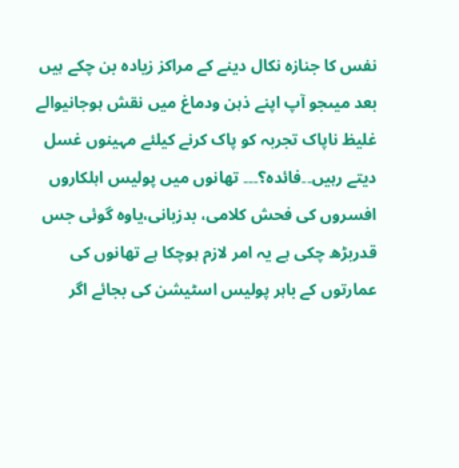نفس کا جنازہ نکال دینے کے مراکز زیادہ بن چکے ہیں بعد میںجو آپ اپنے ذہن ودماغ میں نقش ہوجانیوالے غلیظ ناپاک تجربہ کو پاک کرنے کیلئے مہینوں غسل دیتے رہیں۔۔فائدہ؟۔۔۔ تھانوں میں پولیس اہلکاروں افسروں کی فحش کلامی، بدزبانی،یاوہ گوئی جس قدربڑھ چکی ہے یہ امر لازم ہوچکا ہے تھانوں کی عمارتوں کے باہر پولیس اسٹیشن کی بجائے اگر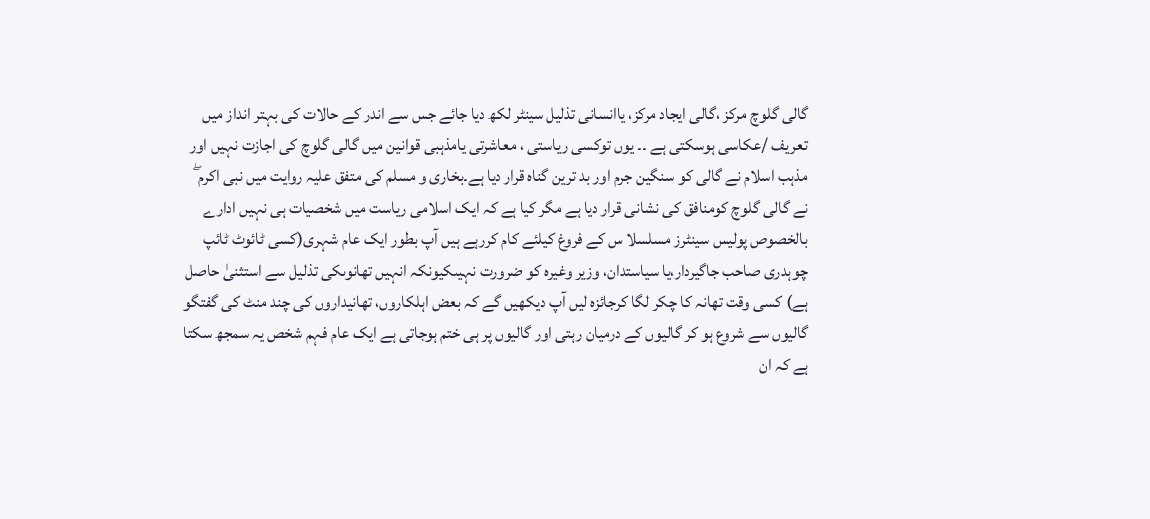گالی گلوچ مرکز ،گالی ایجاد مرکز، یاانسانی تذلیل سینٹر لکھ دیا جائے جس سے اندر کے حالات کی بہتر انداز میں تعریف /عکاسی ہوسکتی ہے ۔۔ یوں توکسی ریاستی ، معاشرتی یامذہبی قوانین میں گالی گلوچ کی اجازت نہیں اور مذہب اسلام نے گالی کو سنگین جرم اور بد ترین گناہ قرار دیا ہے۔بخاری و مسلم کی متفق علیہ روایت میں نبی اکرم ۖ نے گالی گلوچ کومنافق کی نشانی قرار دیا ہے مگر کیا ہے کہ ایک اسلامی ریاست میں شخصیات ہی نہیں ادارے بالخصوص پولیس سینٹرز مسلسلا س کے فروغ کیلئے کام کررہے ہیں آپ بطور ایک عام شہری(کسی ٹائوٹ ٹائپ چوہدری صاحب جاگیردار،یا سیاستدان، وزیر وغیرہ کو ضرورت نہیںکیونکہ انہیں تھانوںکی تذلیل سے استثنیٰ حاصل ہے) کسی وقت تھانہ کا چکر لگا کرجائزہ لیں آپ دیکھیں گے کہ بعض اہلکاروں، تھانیداروں کی چند منٹ کی گفتگو گالیوں سے شروع ہو کر گالیوں کے درمیان رہتی اور گالیوں پر ہی ختم ہوجاتی ہے ایک عام فہم شخص یہ سمجھ سکتا ہے کہ ان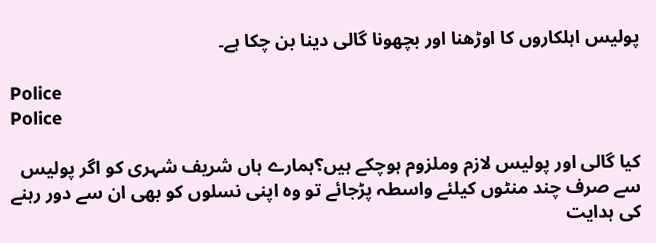پولیس اہلکاروں کا اوڑھنا اور بچھونا گالی دینا بن چکا ہے۔

Police
Police

کیا گالی اور پولیس لازم وملزوم ہوچکے ہیں؟ہمارے ہاں شریف شہری کو اگر پولیس سے صرف چند منٹوں کیلئے واسطہ پڑجائے تو وہ اپنی نسلوں کو بھی ان سے دور رہنے کی ہدایت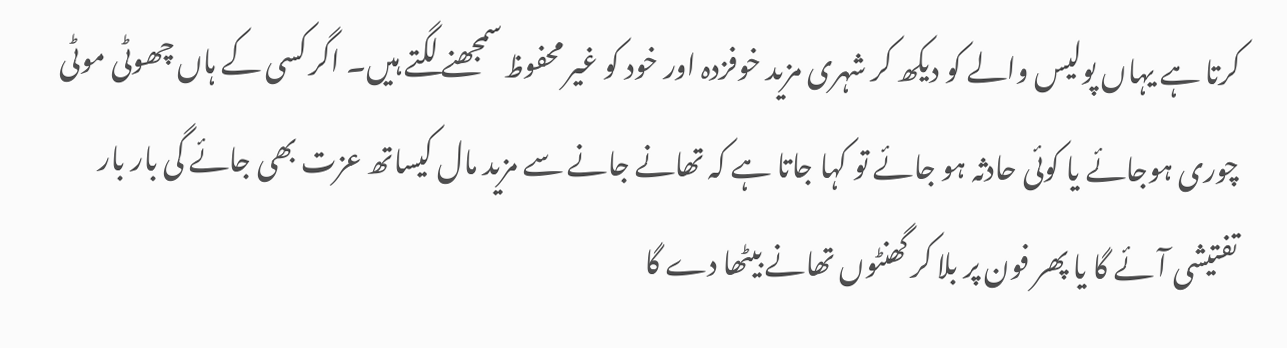کرتا ہے یہاں پولیس والے کو دیکھ کر شہری مزید خوفزدہ اور خود کو غیر محفوظ سمجھنے لگتے ہیں۔ اگر کسی کے ہاں چھوٹی موٹی چوری ہوجائے یا کوئی حادثہ ہو جائے تو کہا جاتا ہے کہ تھانے جانے سے مزید مال کیساتھ عزت بھی جائے گی بار بار تفتیشی آئے گا یا پھر فون پر بلا کر گھنٹوں تھانے بیٹھا دے گا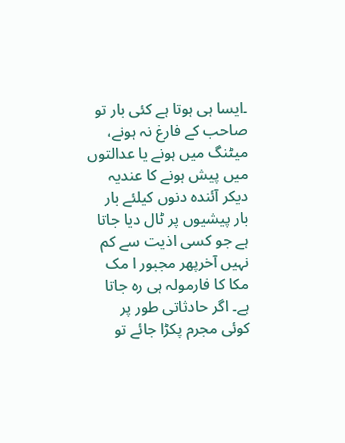۔ایسا ہی ہوتا ہے کئی بار تو صاحب کے فارغ نہ ہونے، میٹنگ میں ہونے یا عدالتوں میں پیش ہونے کا عندیہ دیکر آئندہ دنوں کیلئے بار بار پیشیوں پر ٹال دیا جاتا ہے جو کسی اذیت سے کم نہیں آخرپھر مجبور ا مک مکا کا فارمولہ ہی رہ جاتا ہے۔ اگر حادثاتی طور پر کوئی مجرم پکڑا جائے تو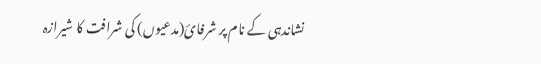نشاندہی کے نام پر شرفائ(مدعیوں) کی شرافت کا شیرازہ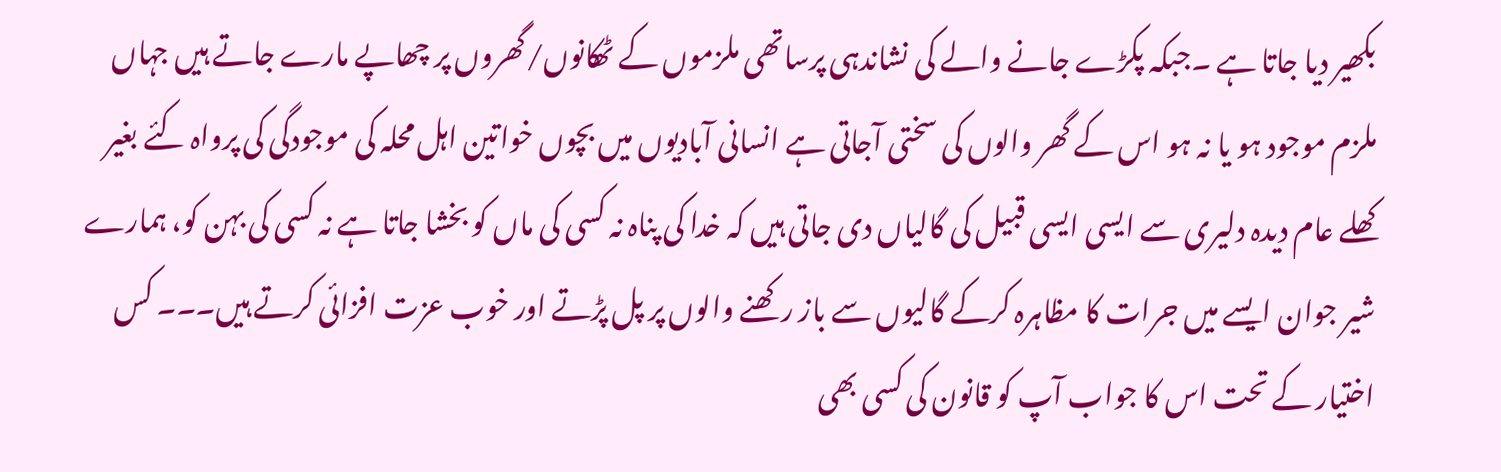بکھیر دیا جاتا ہے ۔جبکہ پکڑے جانے والے کی نشاندہی پرساتھی ملزموں کے ٹھکانوں/گھروں پر چھاپے مارے جاتے ہیں جہاں ملزم موجود ہو یا نہ ہو اس کے گھر والوں کی سختی آجاتی ہے انسانی آبادیوں میں بچوں خواتین اہل محلہ کی موجودگی کی پرواہ کئے بغیر کھلے عام دیدہ دلیری سے ایسی ایسی قبیل کی گالیاں دی جاتی ہیں کہ خدا کی پناہ نہ کسی کی ماں کو بخشا جاتا ہے نہ کسی کی بہن کو، ہمارے شیر جوان ایسے میں جرات کا مظاہرہ کرکے گالیوں سے باز رکھنے والوں پر پل پڑتے اور خوب عزت افزائی کرتے ہیں۔۔۔ کس اختیار کے تحت اس کا جواب آپ کو قانون کی کسی بھی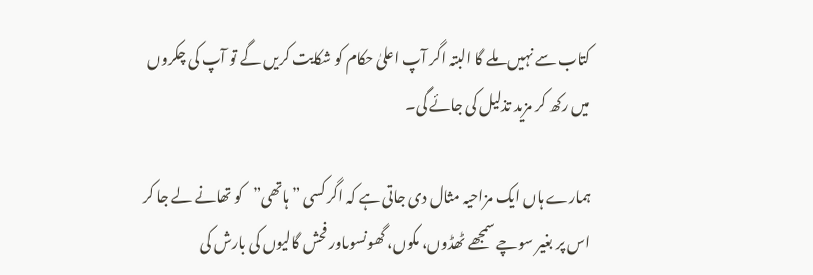کتاب سے نہیں ملے گا البتہ اگر آپ اعلیٰ حکام کو شکایت کریں گے تو آپ کی چکروں میں رکھ کر مزید تذلیل کی جائے گی۔

ہمارے ہاں ایک مزاحیہ مثال دی جاتی ہے کہ اگر کسی ”ہاتھی”کو تھانے لے جا کر اس پر بغیر سوچے سمجھے ٹھڈوں، مکوں، گھونسوںاور فحش گالیوں کی بارش کی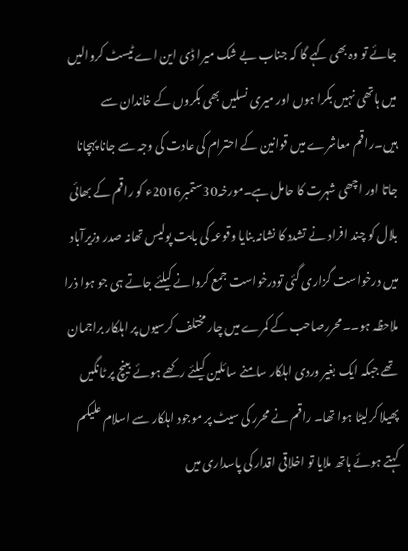جائے تو وہ بھی کہے گا کہ جناب بے شک میرا ڈی این اے ٹیسٹ کروالیں میں ہاتھی نہیں بکرا ہوں اور میری نسلیں بھی بکروں کے خاندان سے ہیں۔راقم معاشرے میں قوانین کے احترام کی عادت کی وجہ سے جانا پہچانا جاتا اور اچھی شہرت کا حامل ہے۔مورخہ30ستمبر2016ء کو راقم کے بھائی بلال کو چند افراد نے تشدد کا نشانہ بنایا وقوعہ کی بابت پولیس تھانہ صدر وزیرآباد میں درخواست گزاری گئی تودرخواست جمع کروانے کیلئے جاتے ہی جو ہوا ذرا ملاحظہ ہو۔۔محررصاحب کے کمرے میں چار مختلف کرسیوں پر اہلکار براجمان تھے جبکہ ایک بغیر وردی اہلکار سامنے سائلین کیلئے رکھے ہوئے بینچ پر ٹانگیں پھیلا کرلیٹا ہوا تھا۔ راقم نے محرر کی سیٹ پر موجود اہلکار سے اسلام علیکم کہتے ہوئے ہاتھ ملایا تو اخلاقی اقدار کی پاسداری میں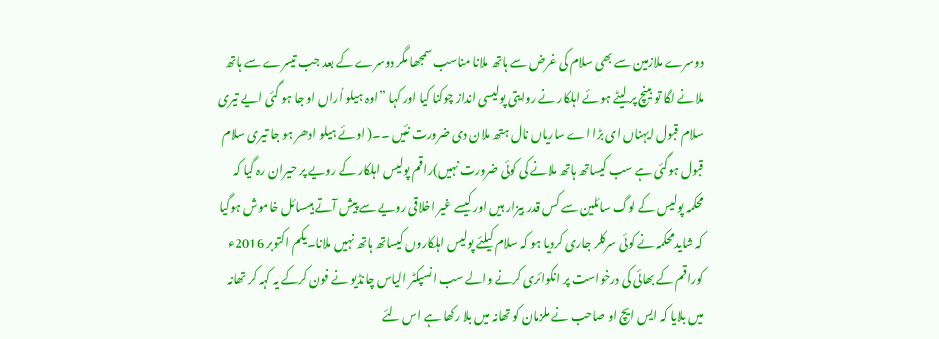دوسرے ملازمین سے بھی سلام کی غرض سے ہاتھ ملانا مناسب سمجھا مگر دوسرے کے بعد جب تیسرے سے ہاتھ ملانے لگا تو بینچ پر لیٹے ہوئے اہلکار نے روایتی پولیسی انداز چوکنا کیا اور کہا ”اوہ ہیلو اُراں او جا ہو گئی ایے تیری سلام قبول ایہناں ای بڑا اے ساریاں نال ہتھ ملان دی ضرورت نئیں ۔۔( اوئے ہیلو ادھر ہو جا تیری سلام قبول ہوگئی ہے سب کیساتھ ہاتھ ملانے کی کوئی ضرورت نہیں)راقم پولیس اہلکار کے رویے پر حیران رہ گیا کہ محکمہ پولیس کے لوگ سائلین سے کس قدر بیزار ہیں اور کیسے غیر اخلاقی رویے سے پیش آتے ہیںسائل خاموش ہوگیا کہ شایدمحکمہ نے کوئی سرکلر جاری کردیا ہو کہ سلام کیلئے پولیس اہلکاروں کیساتھ ہاتھ نہیں ملانا۔یکم اکتوبر 2016ء کوراقم کے بھائی کی درخواست پر انکوائری کرنے والے سب انسپکٹر الیاس چانڈیو نے فون کرکے یہ کہہ کر تھانہ میں بلایا کہ ایس ایچ او صاحب نے ملزمان کو تھانہ میں بلا رکھا ہے اس لئے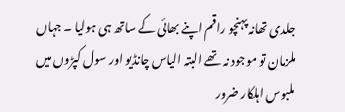جلدی تھانہ پہنچو راقم اپنے بھائی کے ساتھ ہی ہولیا ۔ جہاں ملزمان تو موجود نہ تھے البتہ الیاس چانڈیو اور سول کپڑوں میں ملبوس اہلکار ضرور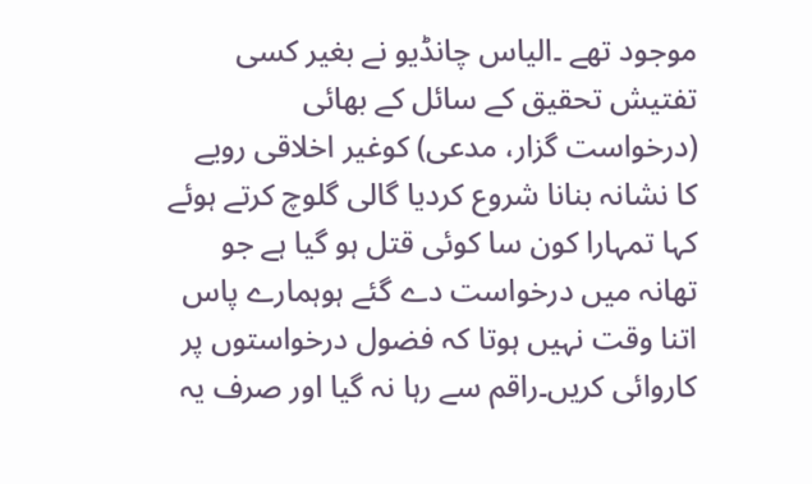موجود تھے ۔الیاس چانڈیو نے بغیر کسی تفتیش تحقیق کے سائل کے بھائی (درخواست گزار، مدعی) کوغیر اخلاقی رویے کا نشانہ بنانا شروع کردیا گالی گلوچ کرتے ہوئے کہا تمہارا کون سا کوئی قتل ہو گیا ہے جو تھانہ میں درخواست دے گئے ہوہمارے پاس اتنا وقت نہیں ہوتا کہ فضول درخواستوں پر کاروائی کریں۔راقم سے رہا نہ گیا اور صرف یہ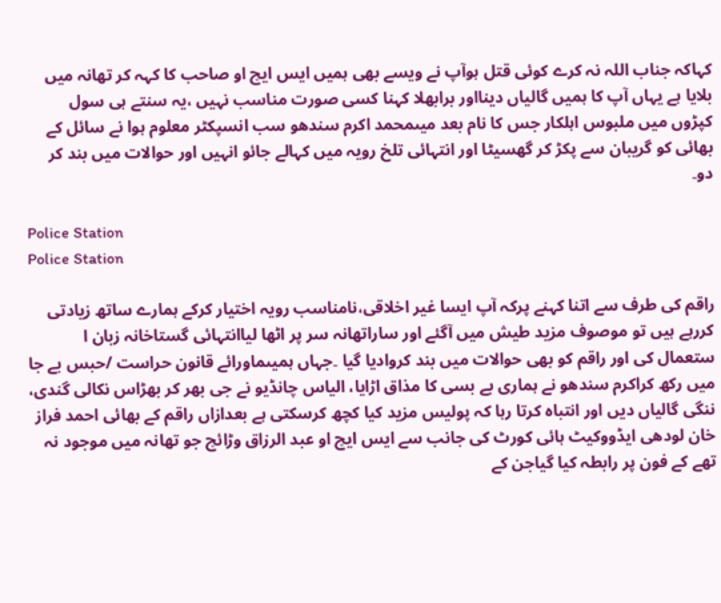کہاکہ جناب اللہ نہ کرے کوئی قتل ہوآپ نے ویسے بھی ہمیں ایس ایچ او صاحب کا کہہ کر تھانہ میں بلایا ہے یہاں آپ کا ہمیں گالیاں دینااور برابھلا کہنا کسی صورت مناسب نہیں ،یہ سنتے ہی سول کپڑوں میں ملبوس اہلکار جس کا نام بعد میںمحمد اکرم سندھو سب انسپکٹر معلوم ہوا نے سائل کے بھائی کو گریبان سے پکڑ کر گھسیٹا اور انتہائی تلخ رویہ میں کہالے جائو انہیں اور حوالات میں بند کر دو۔

Police Station
Police Station

راقم کی طرف سے اتنا کہنے پرکہ آپ ایسا غیر اخلاقی،نامناسب رویہ اختیار کرکے ہمارے ساتھ زیادتی کررہے ہیں تو موصوف مزید طیش میں آگئے اور ساراتھانہ سر پر اٹھا لیاانتہائی گستاخانہ زبان ا ستعمال کی اور راقم کو بھی حوالات میں بند کروادیا گیا ۔جہاں ہمیںماورائے قانون حراست /حبس بے جا میں رکھ کراکرم سندھو نے ہماری بے بسی کا مذاق اڑایا، الیاس چانڈیو نے جی بھر کر بھڑاس نکالی گندی، ننگی گالیاں دیں اور انتباہ کرتا رہا کہ پولیس مزید کیا کچھ کرسکتی ہے بعدازاں راقم کے بھائی احمد فراز خان لودھی ایڈووکیٹ ہائی کورٹ کی جانب سے ایس ایچ او عبد الرزاق وڑائچ جو تھانہ میں موجود نہ تھے کے فون پر رابطہ کیا گیاجن کے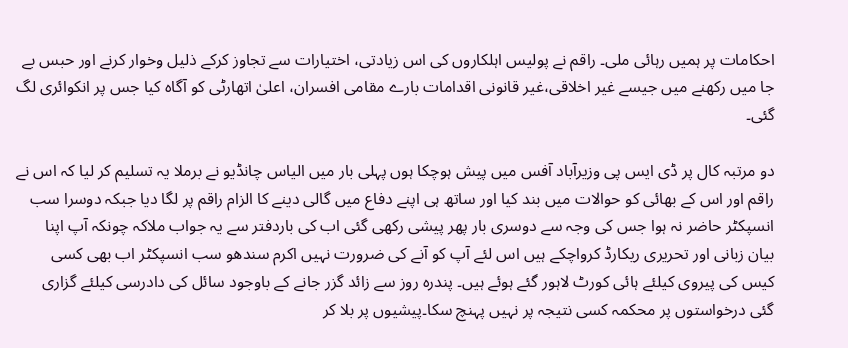احکامات پر ہمیں رہائی ملی۔ راقم نے پولیس اہلکاروں کی اس زیادتی، اختیارات سے تجاوز کرکے ذلیل وخوار کرنے اور حبس بے جا میں رکھنے میں جیسے غیر اخلاقی،غیر قانونی اقدامات بارے مقامی افسران، اعلیٰ اتھارٹی کو آگاہ کیا جس پر انکوائری لگ گئی۔

دو مرتبہ کال پر ڈی ایس پی وزیرآباد آفس میں پیش ہوچکا ہوں پہلی بار میں الیاس چانڈیو نے برملا یہ تسلیم کر لیا کہ اس نے راقم اور اس کے بھائی کو حوالات میں بند کیا اور ساتھ ہی اپنے دفاع میں گالی دینے کا الزام راقم پر لگا دیا جبکہ دوسرا سب انسپکٹر حاضر نہ ہوا جس کی وجہ سے دوسری بار پھر پیشی رکھی گئی اب کی باردفتر سے یہ جواب ملاکہ چونکہ آپ اپنا بیان زبانی اور تحریری ریکارڈ کرواچکے ہیں اس لئے آپ کو آنے کی ضرورت نہیں اکرم سندھو سب انسپکٹر اب بھی کسی کیس کی پیروی کیلئے ہائی کورٹ لاہور گئے ہوئے ہیں۔ پندرہ روز سے زائد گزر جانے کے باوجود سائل کی دادرسی کیلئے گزاری گئی درخواستوں پر محکمہ کسی نتیجہ پر نہیں پہنچ سکا۔پیشیوں پر بلا کر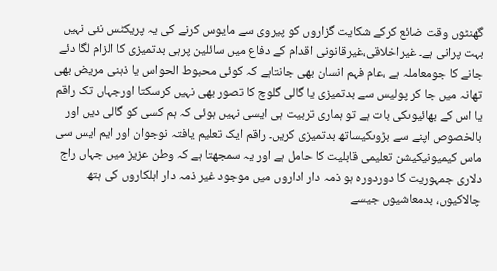گھنٹوں وقت ضائع کرکے شکایت گزاروں کو پیروی سے مایوس کرنے کی یہ پریکٹس نئی نہیں بہت پرانی ہے۔ غیراخلاقی،غیرقانونی اقدام کے دفاع میں سائلین پرہی بدتمیزی کا الزام لگا دئے جانے کا جومعاملہ ہے ،عام فہم انسان بھی جانتاہے کہ کوئی محبوط الحواس یا ذہنی مریض بھی تھانہ میں جا کر پولیس سے بدتمیزی یا گالی گلوچ کا تصور بھی نہیں کرسکتا اورجہاں تک راقم یا اس کے بھائیوںکی بات ہے تو ہماری تربیت ہی ایسی نہیں ہوئی کہ ہم کسی کو گالی دیں اور بالخصوص اپنے سے بڑوںکیساتھ بدتمیزی کریں۔ راقم ایک تعلیم یافتہ نوجوان اور ایم ایس سی ماس کیمیونیکیشن تعلیمی قابلیت کا حامل ہے اور یہ سمجھتا ہے کہ وطن عزیز میں جہاں راج دلاری جمہوریت کا دوردورہ ہو ذمہ دار اداروں میں موجود غیر ذمہ دار اہلکاروں کی ہتھ چالاکیوں، بدمعاشیوں جیسے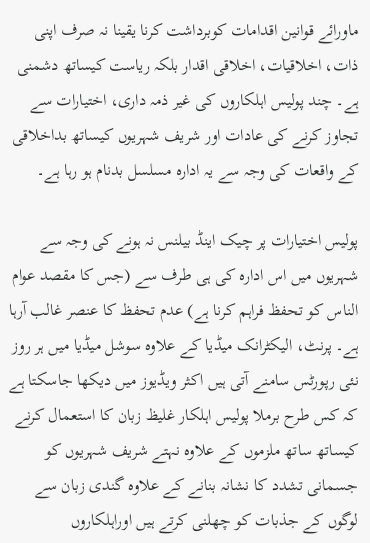ماورائے قوانین اقدامات کوبرداشت کرنا یقینا نہ صرف اپنی ذات، اخلاقیات، اخلاقی اقدار بلکہ ریاست کیساتھ دشمنی ہے۔ چند پولیس اہلکاروں کی غیر ذمہ داری، اختیارات سے تجاوز کرنے کی عادات اور شریف شہریوں کیساتھ بداخلاقی کے واقعات کی وجہ سے یہ ادارہ مسلسل بدنام ہو رہا ہے۔

پولیس اختیارات پر چیک اینڈ بیلنس نہ ہونے کی وجہ سے شہریوں میں اس ادارہ کی ہی طرف سے (جس کا مقصد عوام الناس کو تحفظ فراہم کرنا ہے) عدم تحفظ کا عنصر غالب آرہا ہے۔ پرنٹ، الیکٹرانک میڈیا کے علاوہ سوشل میڈیا میں ہر روز نئی رپورٹس سامنے آتی ہیں اکثر ویڈیوز میں دیکھا جاسکتا ہے کہ کس طرح برملا پولیس اہلکار غلیظ زبان کا استعمال کرنے کیساتھ ساتھ ملزموں کے علاوہ نہتے شریف شہریوں کو جسمانی تشدد کا نشانہ بنانے کے علاوہ گندی زبان سے لوگوں کے جذبات کو چھلنی کرتے ہیں اوراہلکاروں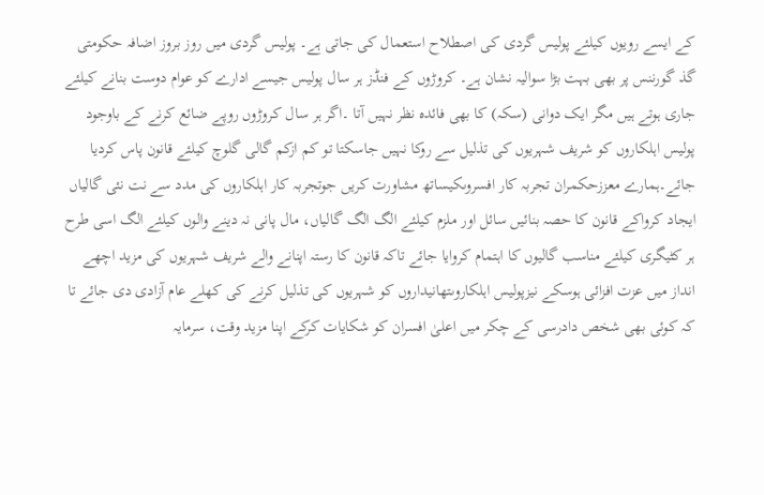کے ایسے رویوں کیلئے پولیس گردی کی اصطلاح استعمال کی جاتی ہے۔ پولیس گردی میں روز بروز اضافہ حکومتی گذ گورننس پر بھی بہت بڑا سوالیہ نشان ہے۔ کروڑوں کے فنڈز ہر سال پولیس جیسے ادارے کو عوام دوست بنانے کیلئے جاری ہوتے ہیں مگر ایک دوانی (سکہ) کا بھی فائدہ نظر نہیں آتا ۔اگر ہر سال کروڑوں روپے ضائع کرنے کے باوجود پولیس اہلکاروں کو شریف شہریوں کی تذلیل سے روکا نہیں جاسکتا تو کم ازکم گالی گلوچ کیلئے قانون پاس کردیا جائے۔ہمارے معززحکمران تجربہ کار افسروںکیساتھ مشاورت کریں جوتجربہ کار اہلکاروں کی مدد سے نت نئی گالیاں ایجاد کرواکے قانون کا حصہ بنائیں سائل اور ملزم کیلئے الگ الگ گالیاں، مال پانی نہ دینے والوں کیلئے الگ اسی طرح ہر کٹیگری کیلئے مناسب گالیوں کا اہتمام کروایا جائے تاکہ قانون کا رستہ اپنانے والے شریف شہریوں کی مزید اچھے انداز میں عزت افزائی ہوسکے نیزپولیس اہلکاروںتھانیداروں کو شہریوں کی تذلیل کرنے کی کھلے عام آزادی دی جائے تا کہ کوئی بھی شخص دادرسی کے چکر میں اعلیٰ افسران کو شکایات کرکے اپنا مزید وقت، سرمایہ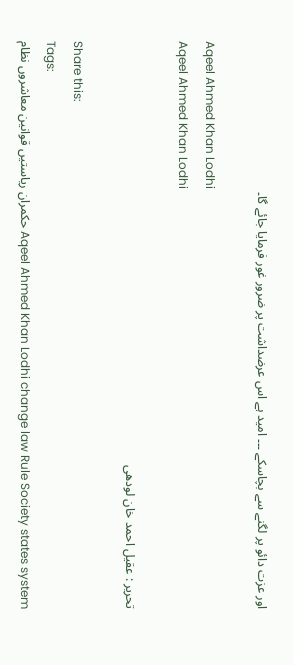اور عزت دائو پر لگنے سے بچاسکے ۔۔۔ امید ہے اس عرضداشت پر ضرور غور فرمایا جائے گا۔

Aqeel Ahmed Khan Lodhi
Aqeel Ahmed Khan Lodhi

تحریر : عقیل احمد خان لودھی

Share this:
Tags:
Aqeel Ahmed Khan Lodhi change law Rule Society states system حکمران ریاستیں قوانین معاشروں نظام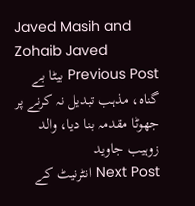Javed Masih and Zohaib Javed
Previous Post بیٹا بے گناہ، مذہب تبدیل نہ کرنے پر جھوٹا مقدمہ بنا دیا، والد زوہیب جاوید
Next Post انٹرنیٹ کے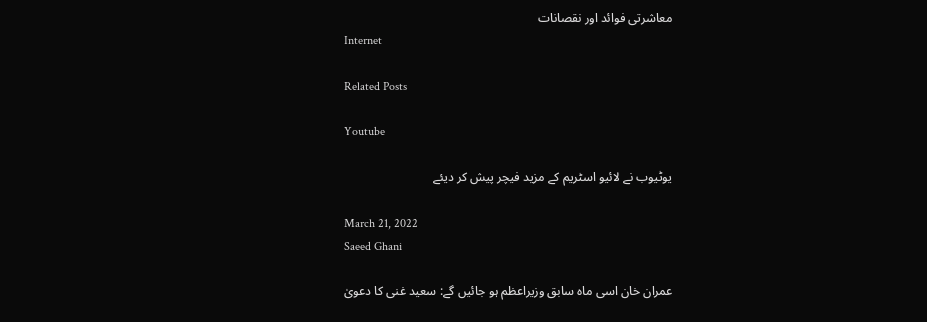معاشرتی فوائد اور نقصانات
Internet

Related Posts

Youtube

یوٹیوب نے لائیو اسٹریم کے مزید فیچر پیش کر دیئے

March 21, 2022
Saeed Ghani

عمران خان اسی ماہ سابق وزیراعظم ہو جائیں گے: سعید غنی کا دعویٰ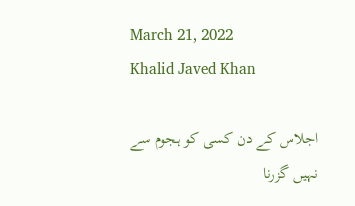March 21, 2022
Khalid Javed Khan

اجلاس کے دن کسی کو ہجوم سے نہیں گزرنا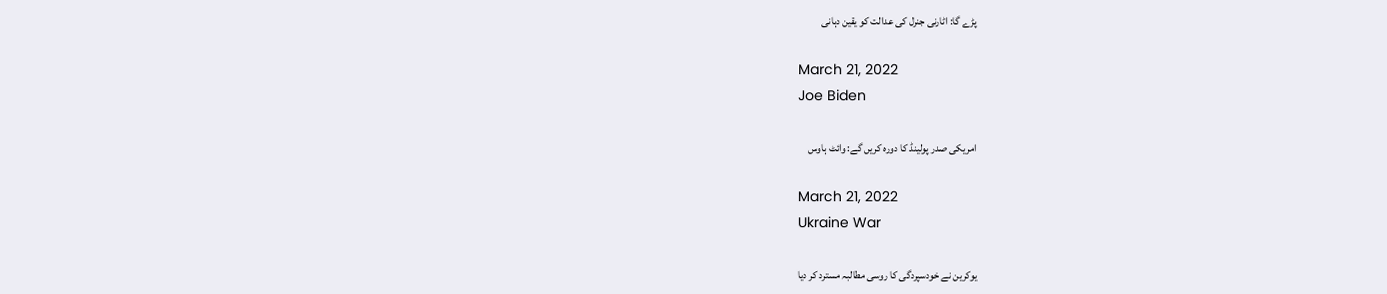پڑے گا: اٹارنی جنرل کی عدالت کو یقین دہانی

March 21, 2022
Joe Biden

امریکی صدر پولینڈ کا دورہ کریں گے: وائٹ ہاوس

March 21, 2022
Ukraine War

یوکرین نے خودسپردگی کا روسی مطالبہ مسترد کر دیا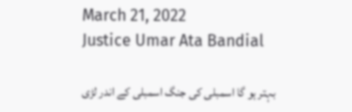March 21, 2022
Justice Umar Ata Bandial

بہتر ہو گا اسمبلی کی جنگ اسمبلی کے اندر لڑی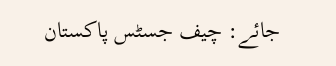جائے: چیف جسٹس پاکستان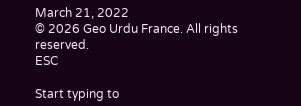March 21, 2022
© 2026 Geo Urdu France. All rights reserved.
ESC

Start typing to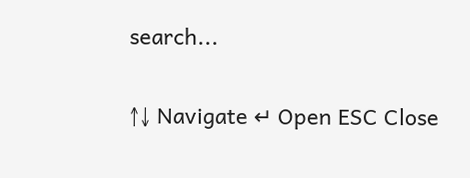search...

↑↓ Navigate ↵ Open ESC Close